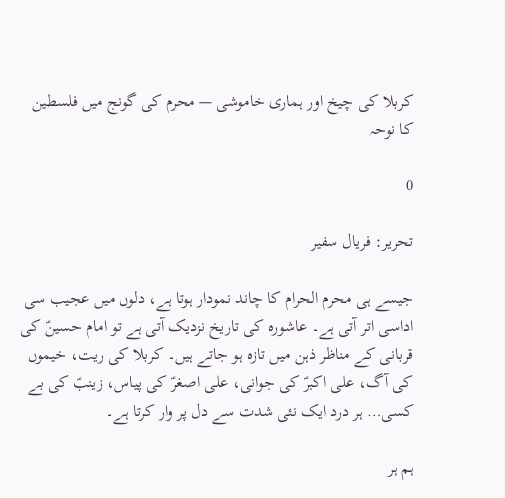کربلا کی چیخ اور ہماری خاموشی — محرم کی گونج میں فلسطین کا نوحہ

0

تحریر: فریال سفیر

جیسے ہی محرم الحرام کا چاند نمودار ہوتا ہے، دلوں میں عجیب سی اداسی اتر آتی ہے۔ عاشورہ کی تاریخ نزدیک آتی ہے تو امام حسینؑ کی قربانی کے مناظر ذہن میں تازہ ہو جاتے ہیں۔ کربلا کی ریت، خیموں کی آگ، علی اکبرؑ کی جوانی، علی اصغرؑ کی پیاس، زینبؑ کی بے کسی… ہر درد ایک نئی شدت سے دل پر وار کرتا ہے۔

ہم ہر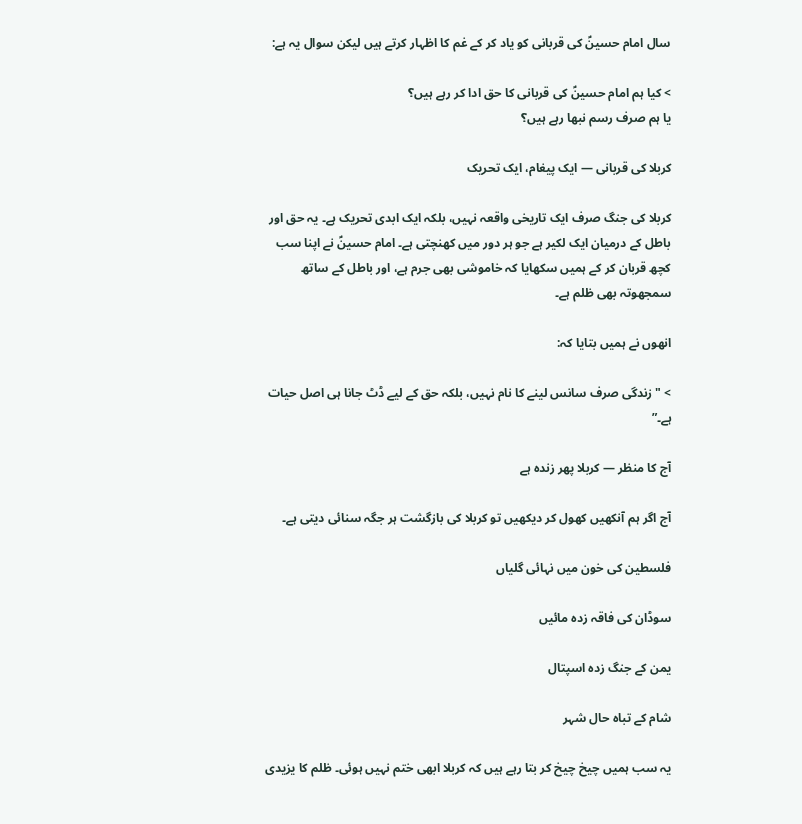سال امام حسینؑ کی قربانی کو یاد کر کے غم کا اظہار کرتے ہیں لیکن سوال یہ ہے:

> کیا ہم امام حسینؑ کی قربانی کا حق ادا کر رہے ہیں؟
یا ہم صرف رسم نبھا رہے ہیں؟

کربلا کی قربانی — ایک پیغام، ایک تحریک

کربلا کی جنگ صرف ایک تاریخی واقعہ نہیں، بلکہ ایک ابدی تحریک ہے۔ یہ حق اور باطل کے درمیان ایک لکیر ہے جو ہر دور میں کھنچتی ہے۔ امام حسینؑ نے اپنا سب کچھ قربان کر کے ہمیں سکھایا کہ خاموشی بھی جرم ہے، اور باطل کے ساتھ سمجھوتہ بھی ظلم ہے۔

انھوں نے ہمیں بتایا کہ:

> "زندگی صرف سانس لینے کا نام نہیں، بلکہ حق کے لیے ڈٹ جانا ہی اصل حیات ہے۔”

آج کا منظر — کربلا پھر زندہ ہے

آج اگر ہم آنکھیں کھول کر دیکھیں تو کربلا کی بازگشت ہر جگہ سنائی دیتی ہے۔

فلسطین کی خون میں نہائی گلیاں

سوڈان کی فاقہ زدہ مائیں

یمن کے جنگ زدہ اسپتال

شام کے تباہ حال شہر

یہ سب ہمیں چیخ چیخ کر بتا رہے ہیں کہ کربلا ابھی ختم نہیں ہوئی۔ ظلم کا یزیدی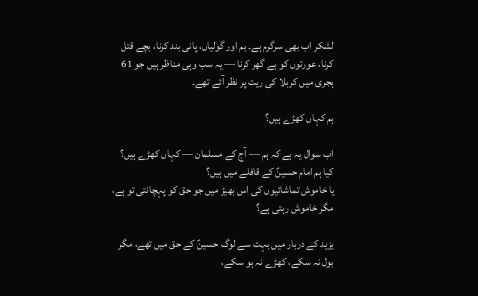لشکر اب بھی سرگرم ہے۔ بم اور گولیاں، پانی بند کرنا، بچے قتل کرنا، عورتوں کو بے گھر کرنا — یہ سب وہی مناظر ہیں جو 61 ہجری میں کربلا کی ریت پر نظر آئے تھے۔

ہم کہاں کھڑے ہیں؟

اب سوال یہ ہے کہ ہم — آج کے مسلمان — کہاں کھڑے ہیں؟
کیا ہم امام حسینؑ کے قافلے میں ہیں؟
یا خاموش تماشائیوں کی اس بھیڑ میں جو حق کو پہچانتی تو ہے، مگر خاموش رہتی ہے؟

یزید کے دربار میں بہت سے لوگ حسینؑ کے حق میں تھے، مگر بول نہ سکے، کھڑے نہ ہو سکے،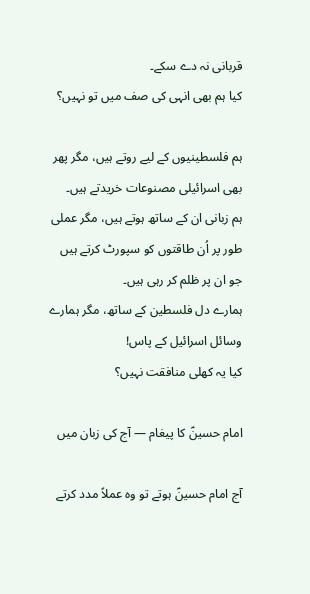قربانی نہ دے سکے۔
کیا ہم بھی انہی کی صف میں تو نہیں؟

ہم فلسطینیوں کے لیے روتے ہیں، مگر پھر بھی اسرائیلی مصنوعات خریدتے ہیں۔
ہم زبانی ان کے ساتھ ہوتے ہیں، مگر عملی طور پر اُن طاقتوں کو سپورٹ کرتے ہیں جو ان پر ظلم کر رہی ہیں۔
ہمارے دل فلسطین کے ساتھ، مگر ہمارے وسائل اسرائیل کے پاس!
کیا یہ کھلی منافقت نہیں؟

امام حسینؑ کا پیغام — آج کی زبان میں

آج امام حسینؑ ہوتے تو وہ عملاً مدد کرتے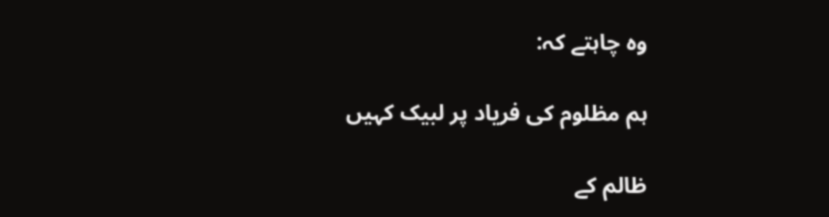وہ چاہتے کہ:

ہم مظلوم کی فریاد پر لبیک کہیں

ظالم کے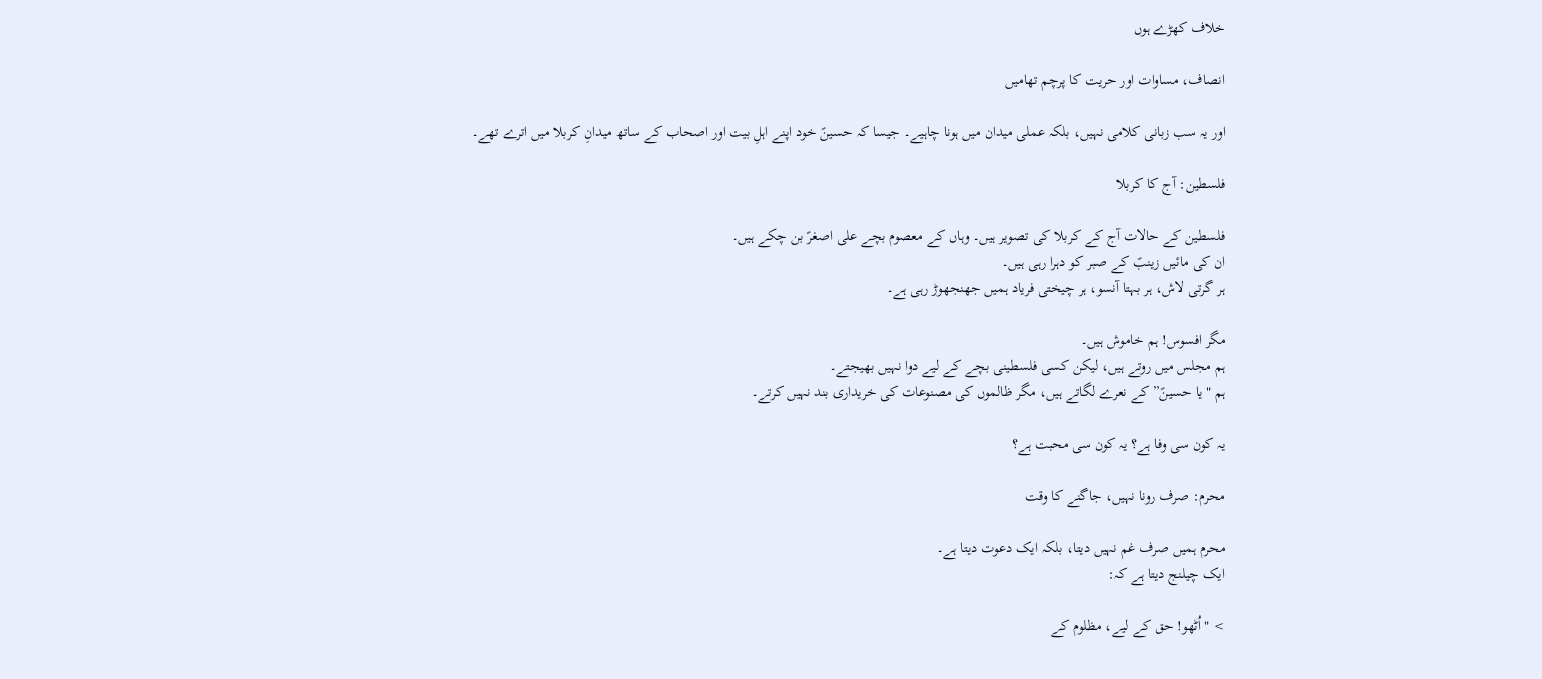خلاف کھڑے ہوں

انصاف، مساوات اور حریت کا پرچم تھامیں

اور یہ سب زبانی کلامی نہیں، بلکہ عملی میدان میں ہونا چاہیے۔ جیسا کہ حسینؑ خود اپنے اہلِ بیت اور اصحاب کے ساتھ میدانِ کربلا میں اترے تھے۔

فلسطین: آج کا کربلا

فلسطین کے حالات آج کے کربلا کی تصویر ہیں۔ وہاں کے معصوم بچے علی اصغرؑ بن چکے ہیں۔
ان کی مائیں زینبؑ کے صبر کو دہرا رہی ہیں۔
ہر گرتی لاش، ہر بہتا آنسو، ہر چیختی فریاد ہمیں جھنجھوڑ رہی ہے۔

مگر افسوس! ہم خاموش ہیں۔
ہم مجلس میں روتے ہیں، لیکن کسی فلسطینی بچے کے لیے دوا نہیں بھیجتے۔
ہم "یا حسینؑ” کے نعرے لگاتے ہیں، مگر ظالموں کی مصنوعات کی خریداری بند نہیں کرتے۔

یہ کون سی وفا ہے؟ یہ کون سی محبت ہے؟

محرم: صرف رونا نہیں، جاگنے کا وقت

محرم ہمیں صرف غم نہیں دیتا، بلکہ ایک دعوت دیتا ہے۔
ایک چیلنج دیتا ہے کہ:

> "اُٹھو! حق کے لیے، مظلوم کے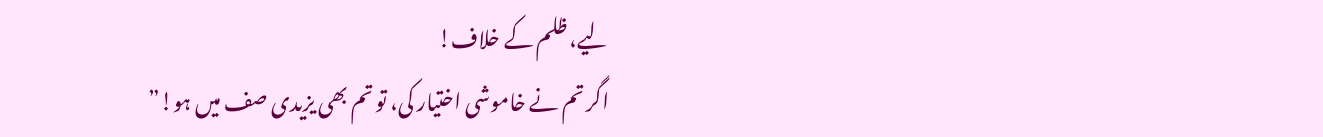لیے، ظلم کے خلاف!
اگر تم نے خاموشی اختیار کی، تو تم بھی یزیدی صف میں ہو!”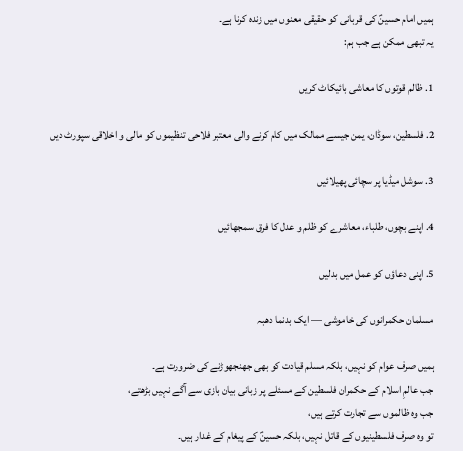ہمیں امام حسینؑ کی قربانی کو حقیقی معنوں میں زندہ کرنا ہے۔
یہ تبھی ممکن ہے جب ہم:

1. ظالم قوتوں کا معاشی بائیکاٹ کریں

2. فلسطین، سوڈان، یمن جیسے ممالک میں کام کرنے والی معتبر فلاحی تنظیموں کو مالی و اخلاقی سپورٹ دیں

3. سوشل میڈیا پر سچائی پھیلائیں

4. اپنے بچوں، طلباء، معاشرے کو ظلم و عدل کا فرق سمجھائیں

5. اپنی دعاؤں کو عمل میں بدلیں

مسلمان حکمرانوں کی خاموشی — ایک بدنما دھبہ

ہمیں صرف عوام کو نہیں، بلکہ مسلم قیادت کو بھی جھنجھوڑنے کی ضرورت ہے۔
جب عالمِ اسلام کے حکمران فلسطین کے مسئلے پر زبانی بیان بازی سے آگے نہیں بڑھتے،
جب وہ ظالموں سے تجارت کرتے ہیں،
تو وہ صرف فلسطینیوں کے قاتل نہیں، بلکہ حسینؑ کے پیغام کے غدار ہیں۔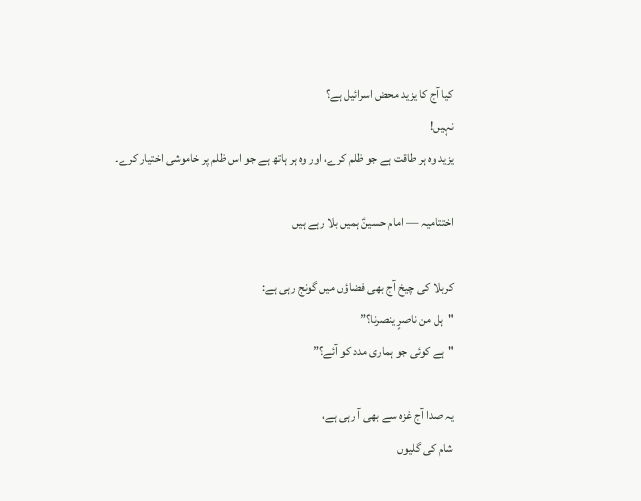کیا آج کا یزید محض اسرائیل ہے؟
نہیں!
یزید وہ ہر طاقت ہے جو ظلم کرے، اور وہ ہر ہاتھ ہے جو اس ظلم پر خاموشی اختیار کرے۔

اختتامیہ — امام حسینؑ ہمیں بلا رہے ہیں

کربلا کی چیخ آج بھی فضاؤں میں گونج رہی ہے:
"ہل من ناصرٍ ینصرنا؟”
"ہے کوئی جو ہماری مدد کو آئے؟”

یہ صدا آج غزہ سے بھی آ رہی ہے،
شام کی گلیوں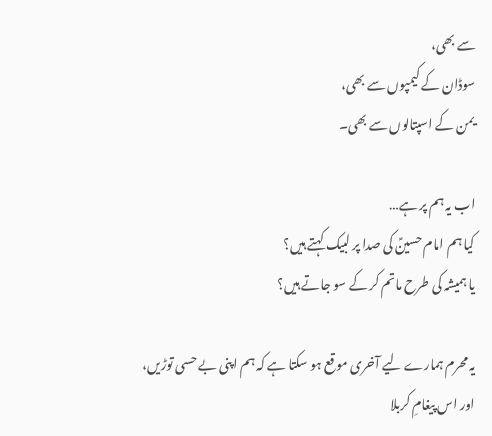سے بھی،
سوڈان کے کیمپوں سے بھی،
یمن کے اسپتالوں سے بھی۔

اب یہ ہم پر ہے…
کیا ہم امام حسینؑ کی صدا پر لبیک کہتے ہیں؟
یا ہمیشہ کی طرح ماتم کر کے سو جاتے ہیں؟

یہ محرم ہمارے لیے آخری موقع ہو سکتا ہے کہ ہم اپنی بے حسی توڑیں،
اور اس پیغامِ کربلا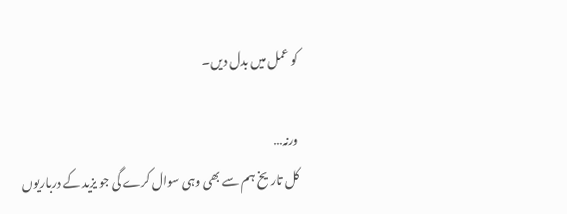کو عمل میں بدل دیں۔

ورنہ…
کل تاریخ ہم سے بھی وہی سوال کرے گی جو یزید کے درباریوں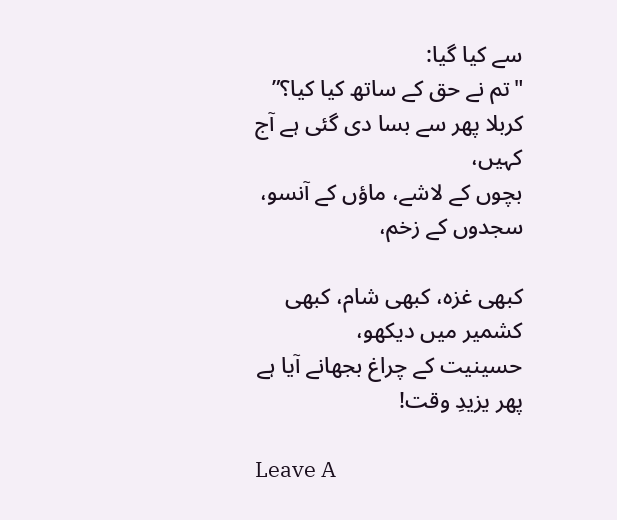سے کیا گیا:
"تم نے حق کے ساتھ کیا کیا؟”
کربلا پھر سے بسا دی گئی ہے آج کہیں،
بچوں کے لاشے، ماؤں کے آنسو، سجدوں کے زخم،

کبھی غزہ، کبھی شام، کبھی کشمیر میں دیکھو،
حسینیت کے چراغ بجھانے آیا ہے پھر یزیدِ وقت!

Leave A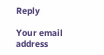Reply

Your email address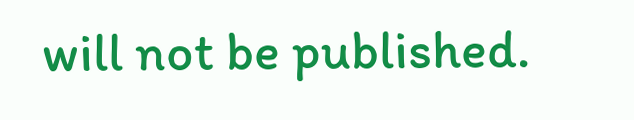will not be published.